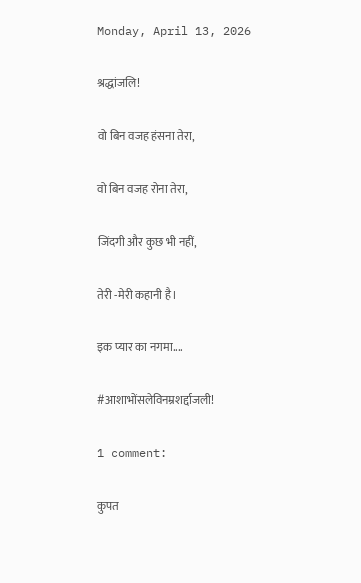Monday, April 13, 2026

श्रद्धांजलि!

वो बिन वजह हंसना तेरा,

वो बिन वजह रोना तेरा,

जिंदगी और कुछ भी नहीं,

तेरी -मेरी कहानी है।

इक प्यार का नगमा....

#आशाभोंसलेविनम्रशर्द्दाजली!

1 comment:

कुपत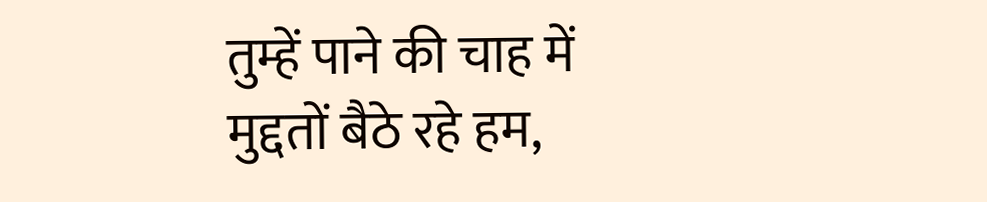तुम्हें पाने की चाह में मुद्दतों बैठे रहे हम,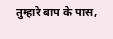तुम्हारे बाप के पास,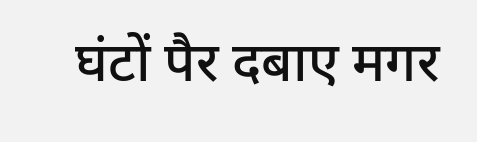घंटों पैर दबाए मगर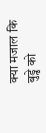क्या मजाल कि  बुड्ढे को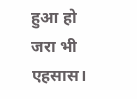हुआ हो जरा भी एहसास।